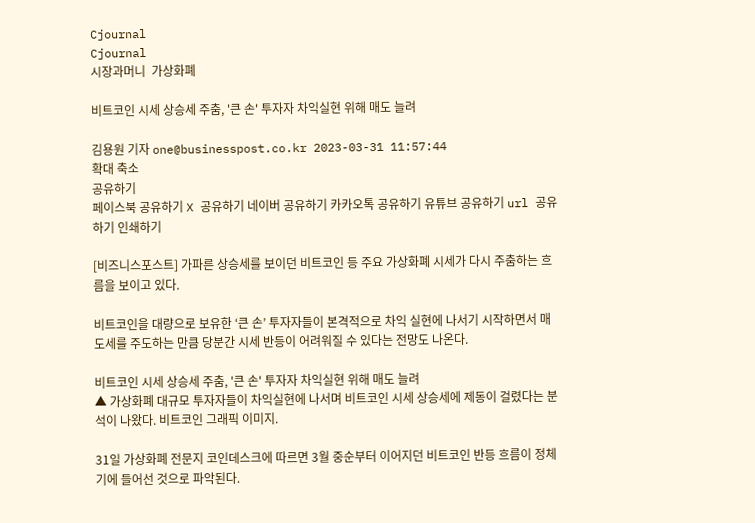Cjournal
Cjournal
시장과머니  가상화폐

비트코인 시세 상승세 주춤, '큰 손' 투자자 차익실현 위해 매도 늘려

김용원 기자 one@businesspost.co.kr 2023-03-31 11:57:44
확대 축소
공유하기
페이스북 공유하기 X 공유하기 네이버 공유하기 카카오톡 공유하기 유튜브 공유하기 url 공유하기 인쇄하기

[비즈니스포스트] 가파른 상승세를 보이던 비트코인 등 주요 가상화폐 시세가 다시 주춤하는 흐름을 보이고 있다.

비트코인을 대량으로 보유한 ‘큰 손’ 투자자들이 본격적으로 차익 실현에 나서기 시작하면서 매도세를 주도하는 만큼 당분간 시세 반등이 어려워질 수 있다는 전망도 나온다.

비트코인 시세 상승세 주춤, '큰 손' 투자자 차익실현 위해 매도 늘려
▲ 가상화폐 대규모 투자자들이 차익실현에 나서며 비트코인 시세 상승세에 제동이 걸렸다는 분석이 나왔다. 비트코인 그래픽 이미지.

31일 가상화폐 전문지 코인데스크에 따르면 3월 중순부터 이어지던 비트코인 반등 흐름이 정체기에 들어선 것으로 파악된다.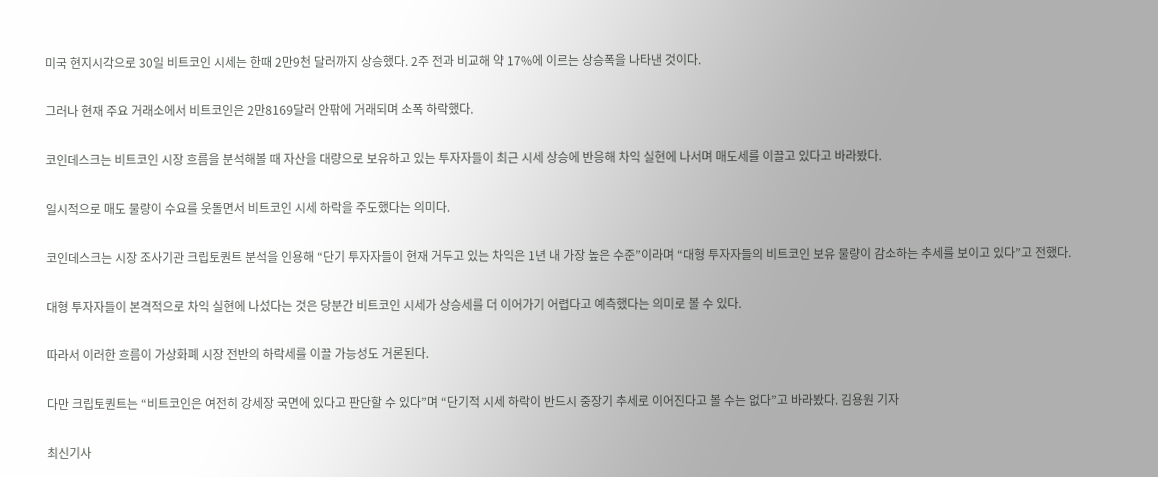미국 현지시각으로 30일 비트코인 시세는 한때 2만9천 달러까지 상승했다. 2주 전과 비교해 약 17%에 이르는 상승폭을 나타낸 것이다.

그러나 현재 주요 거래소에서 비트코인은 2만8169달러 안팎에 거래되며 소폭 하락했다.

코인데스크는 비트코인 시장 흐름을 분석해볼 때 자산을 대량으로 보유하고 있는 투자자들이 최근 시세 상승에 반응해 차익 실현에 나서며 매도세를 이끌고 있다고 바라봤다.

일시적으로 매도 물량이 수요를 웃돌면서 비트코인 시세 하락을 주도했다는 의미다.

코인데스크는 시장 조사기관 크립토퀀트 분석을 인용해 “단기 투자자들이 현재 거두고 있는 차익은 1년 내 가장 높은 수준”이라며 “대형 투자자들의 비트코인 보유 물량이 감소하는 추세를 보이고 있다”고 전했다.

대형 투자자들이 본격적으로 차익 실현에 나섰다는 것은 당분간 비트코인 시세가 상승세를 더 이어가기 어렵다고 예측했다는 의미로 볼 수 있다.

따라서 이러한 흐름이 가상화폐 시장 전반의 하락세를 이끌 가능성도 거론된다.

다만 크립토퀀트는 “비트코인은 여전히 강세장 국면에 있다고 판단할 수 있다”며 “단기적 시세 하락이 반드시 중장기 추세로 이어진다고 볼 수는 없다”고 바라봤다. 김용원 기자

최신기사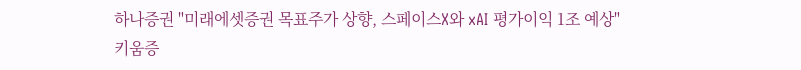하나증권 "미래에셋증권 목표주가 상향, 스페이스X와 xAI 평가이익 1조 예상"
키움증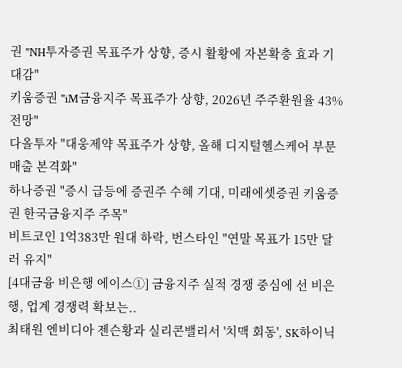권 "NH투자증권 목표주가 상향, 증시 활황에 자본확충 효과 기대감"
키움증권 "iM금융지주 목표주가 상향, 2026년 주주환원율 43% 전망"
다올투자 "대웅제약 목표주가 상향, 올해 디지털헬스케어 부문 매출 본격화"
하나증권 "증시 급등에 증권주 수혜 기대, 미래에셋증권 키움증권 한국금융지주 주목"
비트코인 1억383만 원대 하락, 번스타인 "연말 목표가 15만 달러 유지"
[4대금융 비은행 에이스①] 금융지주 실적 경쟁 중심에 선 비은행, 업계 경쟁력 확보는..
최태원 엔비디아 젠슨황과 실리콘밸리서 '치맥 회동', SK하이닉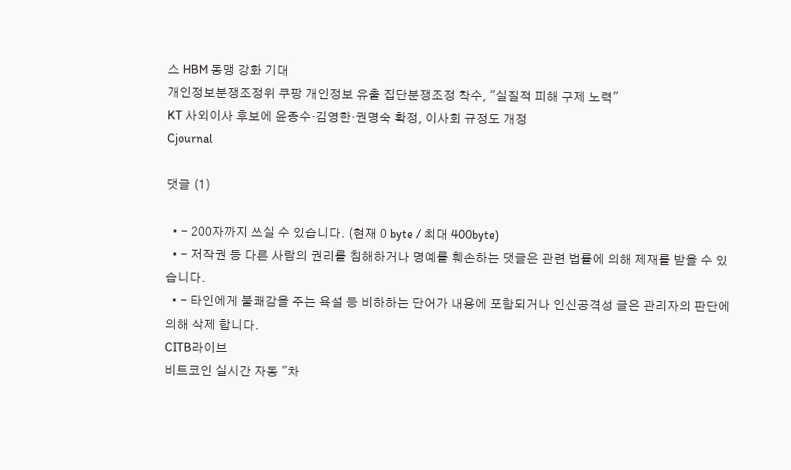스 HBM 동맹 강화 기대
개인정보분쟁조정위 쿠팡 개인정보 유출 집단분쟁조정 착수, "실질적 피해 구제 노력"
KT 사외이사 후보에 윤종수·김영한·권명숙 확정, 이사회 규정도 개정
Cjournal

댓글 (1)

  • - 200자까지 쓰실 수 있습니다. (현재 0 byte / 최대 400byte)
  • - 저작권 등 다른 사람의 권리를 침해하거나 명예를 훼손하는 댓글은 관련 법률에 의해 제재를 받을 수 있습니다.
  • - 타인에게 불쾌감을 주는 욕설 등 비하하는 단어가 내용에 포함되거나 인신공격성 글은 관리자의 판단에 의해 삭제 합니다.
CITB라이브
비트코인 실시간 자동 "차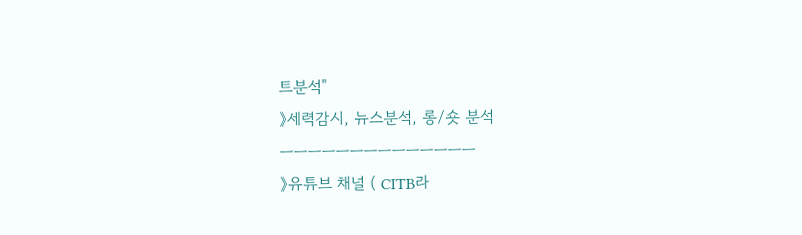트분석"
》세력감시, 뉴스분석, 롱/숏 분석
ㅡㅡㅡㅡㅡㅡㅡㅡㅡㅡㅡㅡㅡㅡ
》유튜브 채널 ( CITB라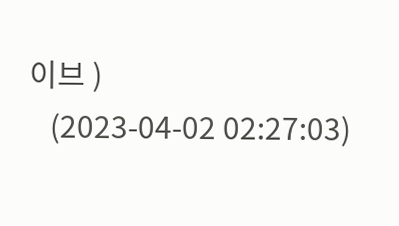이브 )
   (2023-04-02 02:27:03)